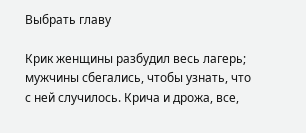Выбрать главу

Крик женщины разбудил весь лагерь; мужчины сбегались, чтобы узнать, что с ней случилось. Крича и дрожа, все,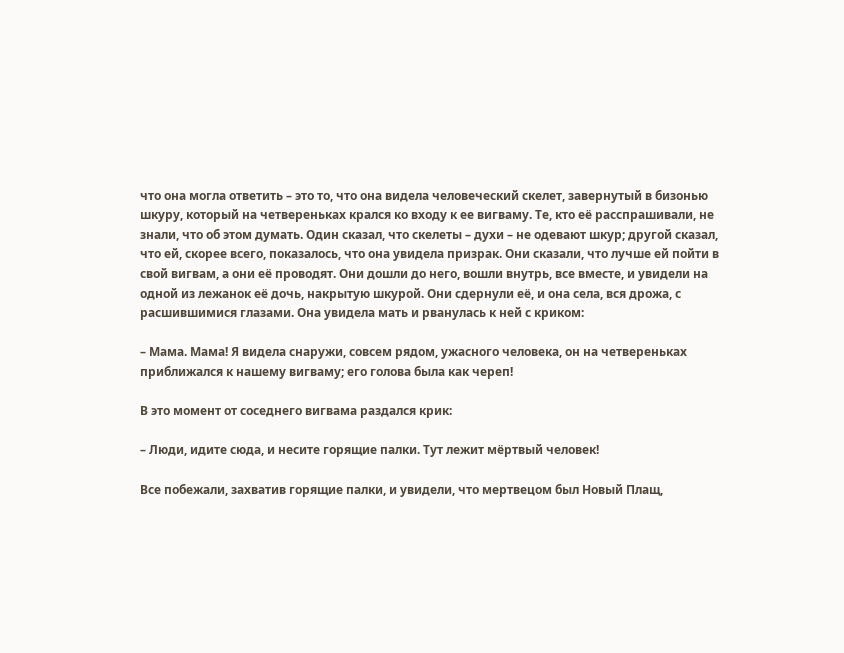что она могла ответить – это то, что она видела человеческий скелет, завернутый в бизонью шкуру, который на четвереньках крался ко входу к ее вигваму. Те, кто её расспрашивали, не знали, что об этом думать. Один сказал, что скелеты – духи – не одевают шкур; другой сказал, что ей, скорее всего, показалось, что она увидела призрак. Они сказали, что лучше ей пойти в свой вигвам, а они её проводят. Они дошли до него, вошли внутрь, все вместе, и увидели на одной из лежанок её дочь, накрытую шкурой. Они сдернули её, и она села, вся дрожа, с расшившимися глазами. Она увидела мать и рванулась к ней с криком:

– Мама. Мама! Я видела снаружи, совсем рядом, ужасного человека, он на четвереньках приближался к нашему вигваму; его голова была как череп!

В это момент от соседнего вигвама раздался крик:

– Люди, идите сюда, и несите горящие палки. Тут лежит мёртвый человек!

Все побежали, захватив горящие палки, и увидели, что мертвецом был Новый Плащ,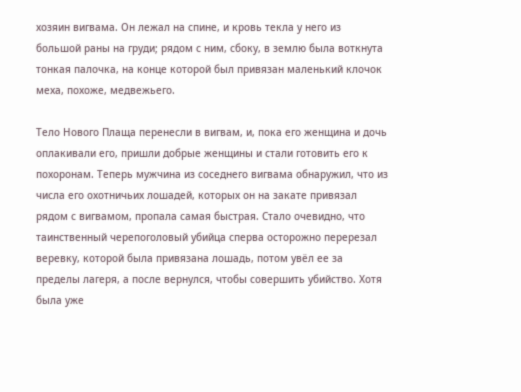хозяин вигвама. Он лежал на спине, и кровь текла у него из большой раны на груди; рядом с ним, сбоку, в землю была воткнута тонкая палочка, на конце которой был привязан маленький клочок меха, похоже, медвежьего.

Тело Нового Плаща перенесли в вигвам, и, пока его женщина и дочь оплакивали его, пришли добрые женщины и стали готовить его к похоронам. Теперь мужчина из соседнего вигвама обнаружил, что из числа его охотничьих лошадей, которых он на закате привязал рядом с вигвамом, пропала самая быстрая. Стало очевидно, что таинственный черепоголовый убийца сперва осторожно перерезал веревку, которой была привязана лошадь, потом увёл ее за пределы лагеря, а после вернулся, чтобы совершить убийство. Хотя была уже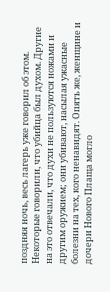поздняя ночь, весь лагерь уже говорил об этом. Некоторые говорили, что убийца был духом. Другие на это отвечали, что духи не пользуются ножами и другим оружием; они убивают, насылая ужасные болезни на тех, кого ненавидят. Опять же, женщине и дочери Нового Плаща могло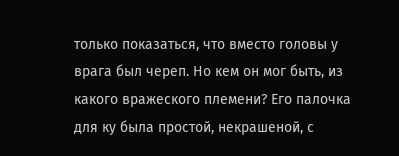только показаться, что вместо головы у врага был череп. Но кем он мог быть, из какого вражеского племени? Его палочка для ку была простой, некрашеной, с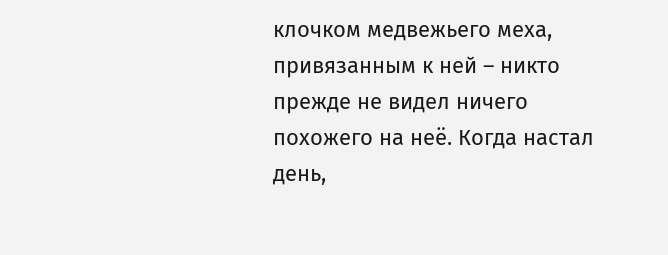клочком медвежьего меха, привязанным к ней – никто прежде не видел ничего похожего на неё. Когда настал день,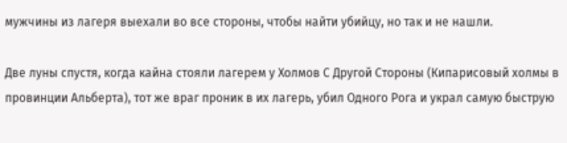мужчины из лагеря выехали во все стороны, чтобы найти убийцу, но так и не нашли.

Две луны спустя, когда кайна стояли лагерем у Холмов С Другой Стороны (Кипарисовый холмы в провинции Альберта), тот же враг проник в их лагерь, убил Одного Рога и украл самую быструю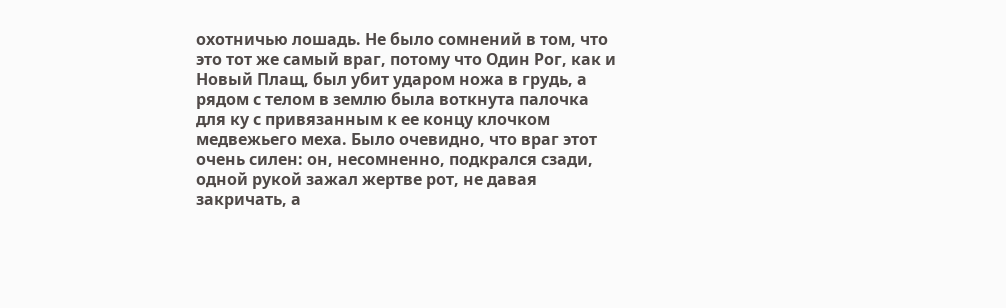охотничью лошадь. Не было сомнений в том, что это тот же самый враг, потому что Один Рог, как и Новый Плащ, был убит ударом ножа в грудь, а рядом с телом в землю была воткнута палочка для ку с привязанным к ее концу клочком медвежьего меха. Было очевидно, что враг этот очень силен: он, несомненно, подкрался сзади, одной рукой зажал жертве рот, не давая закричать, а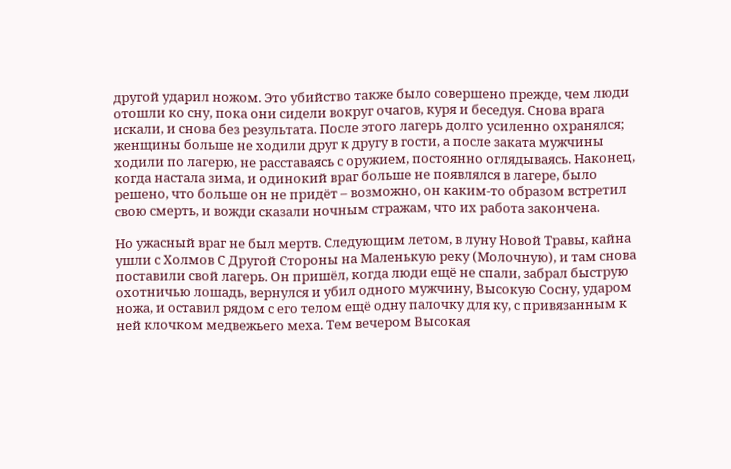другой ударил ножом. Это убийство также было совершено прежде, чем люди отошли ко сну, пока они сидели вокруг очагов, куря и беседуя. Снова врага искали, и снова без результата. После этого лагерь долго усиленно охранялся; женщины больше не ходили друг к другу в гости, а после заката мужчины ходили по лагерю, не расставаясь с оружием, постоянно оглядываясь. Наконец, когда настала зима, и одинокий враг больше не появлялся в лагере, было решено, что больше он не придёт – возможно, он каким-то образом встретил свою смерть, и вожди сказали ночным стражам, что их работа закончена.

Но ужасный враг не был мертв. Следующим летом, в луну Новой Травы, кайна ушли с Холмов С Другой Стороны на Маленькую реку (Молочную), и там снова поставили свой лагерь. Он пришёл, когда люди ещё не спали, забрал быструю охотничью лошадь, вернулся и убил одного мужчину, Высокую Сосну, ударом ножа, и оставил рядом с его телом ещё одну палочку для ку, с привязанным к ней клочком медвежьего меха. Тем вечером Высокая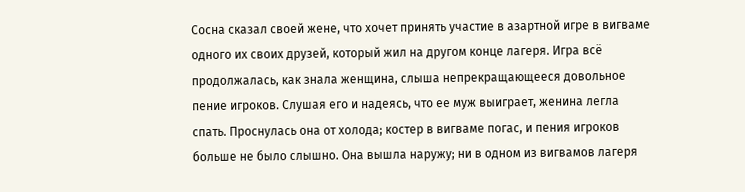Сосна сказал своей жене, что хочет принять участие в азартной игре в вигваме одного их своих друзей, который жил на другом конце лагеря. Игра всё продолжалась, как знала женщина, слыша непрекращающееся довольное пение игроков. Слушая его и надеясь, что ее муж выиграет, женина легла спать. Проснулась она от холода; костер в вигваме погас, и пения игроков больше не было слышно. Она вышла наружу; ни в одном из вигвамов лагеря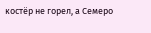костёр не горел, а Семеро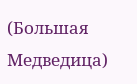(Большая Медведица)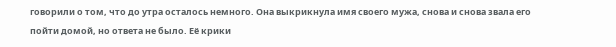говорили о том, что до утра осталось немного. Она выкрикнула имя своего мужа, снова и снова звала его пойти домой, но ответа не было. Её крики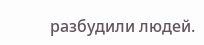разбудили людей.